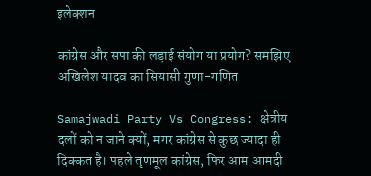इलेक्शन

कांग्रेस और सपा की लड़ाई संयोग या प्रयोग? समझिए अखिलेश यादव का सियासी गुणा-गणित

Samajwadi Party Vs Congress: क्षेत्रीय दलों को न जाने क्यों, मगर कांग्रेस से कुछ ज्यादा ही दिक्कत है। पहले तृणमूल कांग्रेस, फिर आम आमदी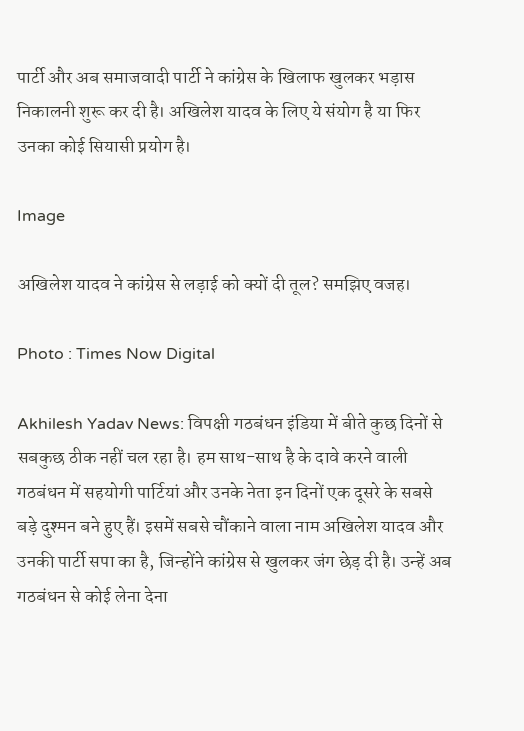पार्टी और अब समाजवादी पार्टी ने कांग्रेस के खिलाफ खुलकर भड़ास निकालनी शुरू कर दी है। अखिलेश यादव के लिए ये संयोग है या फिर उनका कोई सियासी प्रयोग है।

Image

अखिलेश यादव ने कांग्रेस से लड़ाई को क्यों दी तूल? समझिए वजह।

Photo : Times Now Digital

Akhilesh Yadav News: विपक्षी गठबंधन इंडिया में बीते कुछ दिनों से सबकुछ ठीक नहीं चल रहा है। हम साथ-साथ है के दावे करने वाली गठबंधन में सहयोगी पार्टियां और उनके नेता इन दिनों एक दूसरे के सबसे बड़े दुश्मन बने हुए हैं। इसमें सबसे चौंकाने वाला नाम अखिलेश यादव और उनकी पार्टी सपा का है, जिन्होंने कांग्रेस से खुलकर जंग छेड़ दी है। उन्हें अब गठबंधन से कोई लेना देना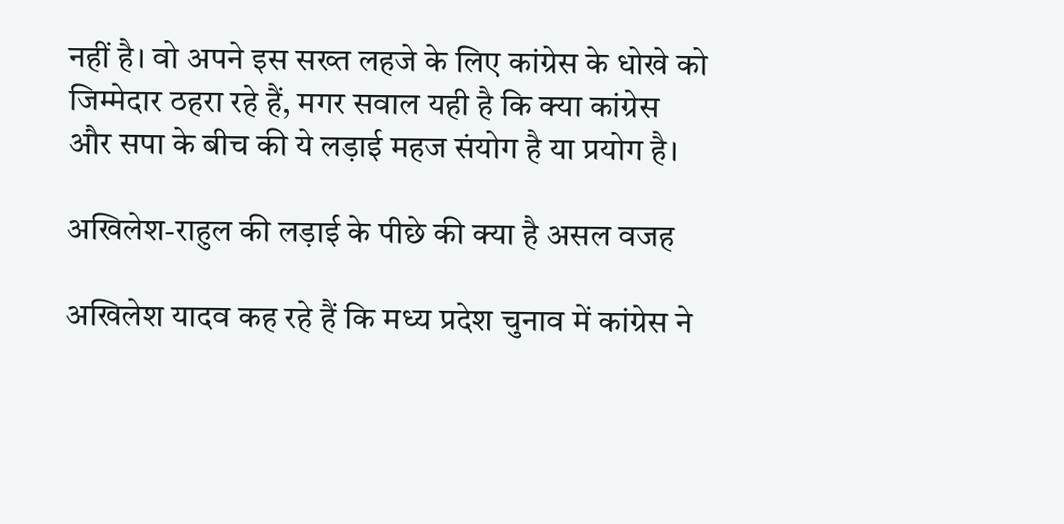नहीं है। वो अपने इस सख्त लहजे के लिए कांग्रेस के धोखे को जिम्मेदार ठहरा रहे हैं, मगर सवाल यही है कि क्या कांग्रेस और सपा के बीच की ये लड़ाई महज संयोग है या प्रयोग है।

अखिलेश-राहुल की लड़ाई के पीछे की क्या है असल वजह

अखिलेश यादव कह रहे हैं कि मध्य प्रदेश चुनाव में कांग्रेस ने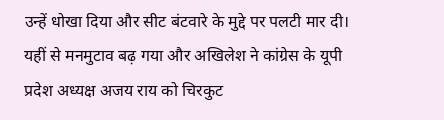उन्हें धोखा दिया और सीट बंटवारे के मुद्दे पर पलटी मार दी। यहीं से मनमुटाव बढ़ गया और अखिलेश ने कांग्रेस के यूपी प्रदेश अध्यक्ष अजय राय को चिरकुट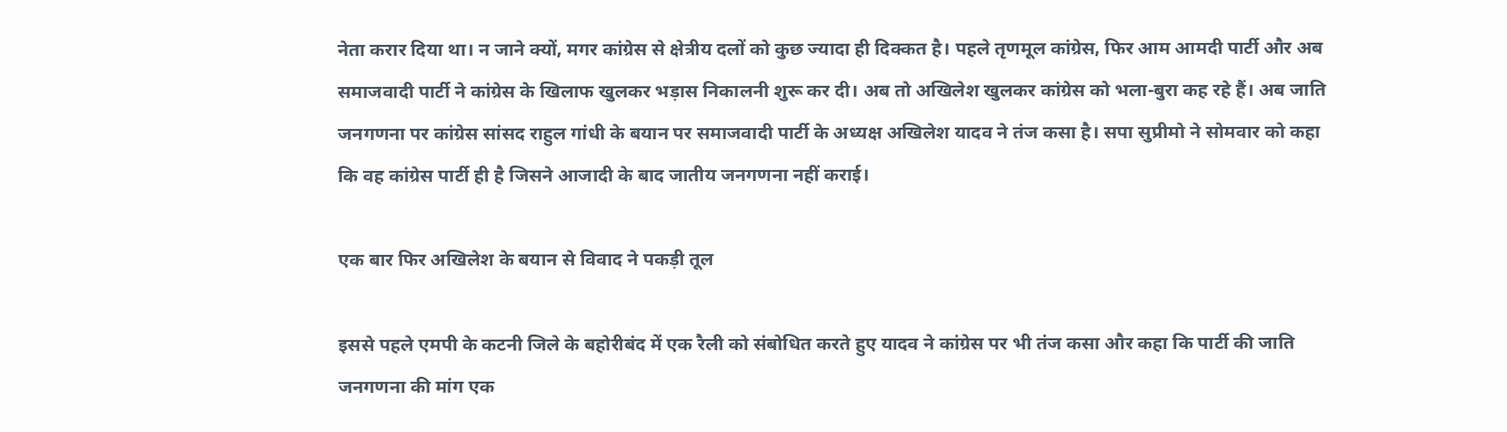नेता करार दिया था। न जाने क्यों, मगर कांग्रेस से क्षेत्रीय दलों को कुछ ज्यादा ही दिक्कत है। पहले तृणमूल कांग्रेस, फिर आम आमदी पार्टी और अब समाजवादी पार्टी ने कांग्रेस के खिलाफ खुलकर भड़ास निकालनी शुरू कर दी। अब तो अखिलेश खुलकर कांग्रेस को भला-बुरा कह रहे हैं। अब जाति जनगणना पर कांग्रेस सांसद राहुल गांधी के बयान पर समाजवादी पार्टी के अध्यक्ष अखिलेश यादव ने तंज कसा है। सपा सुप्रीमो ने सोमवार को कहा कि वह कांग्रेस पार्टी ही है जिसने आजादी के बाद जातीय जनगणना नहीं कराई।

एक बार फिर अखिलेश के बयान से विवाद ने पकड़ी तूल

इससे पहले एमपी के कटनी जिले के बहोरीबंद में एक रैली को संबोधित करते हुए यादव ने कांग्रेस पर भी तंज कसा और कहा कि पार्टी की जाति जनगणना की मांग एक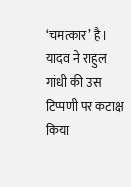‘चमत्कार’ है। यादव ने राहुल गांधी की उस टिप्पणी पर कटाक्ष किया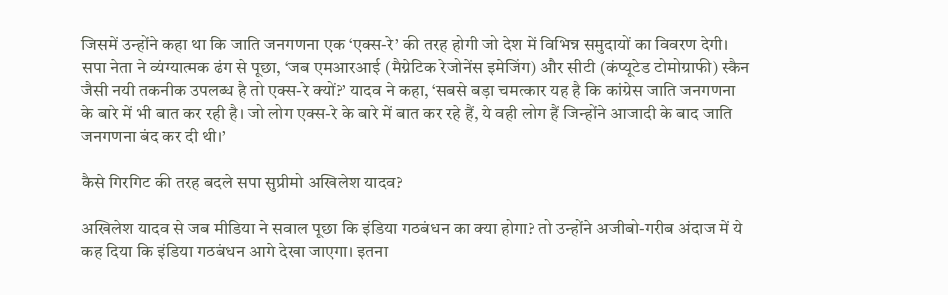जिसमें उन्होंने कहा था कि जाति जनगणना एक ‘एक्स-रे’ की तरह होगी जो देश में विभिन्न समुदायों का विवरण देगी। सपा नेता ने व्यंग्यात्मक ढंग से पूछा, ‘जब एमआरआई (मैग्नेटिक रेजोनेंस इमेजिंग) और सीटी (कंप्यूटेड टोमोग्राफी) स्कैन जैसी नयी तकनीक उपलब्ध है तो एक्स-रे क्यों?’ यादव ने कहा, ‘सबसे बड़ा चमत्कार यह है कि कांग्रेस जाति जनगणना के बारे में भी बात कर रही है। जो लोग एक्स-रे के बारे में बात कर रहे हैं, ये वही लोग हैं जिन्होंने आजादी के बाद जाति जनगणना बंद कर दी थी।’

कैसे गिरगिट की तरह बदले सपा सुप्रीमो अखिलेश यादव?

अखिलेश यादव से जब मीडिया ने सवाल पूछा कि इंडिया गठबंधन का क्या होगा? तो उन्होंने अजीबो-गरीब अंदाज में ये कह दिया कि इंडिया गठबंधन आगे देखा जाएगा। इतना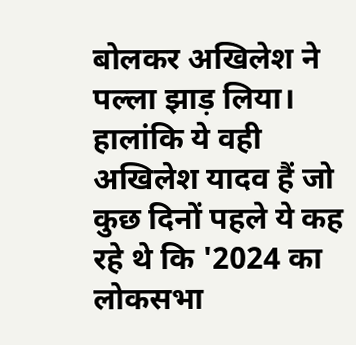बोलकर अखिलेश ने पल्ला झाड़ लिया। हालांकि ये वही अखिलेश यादव हैं जो कुछ दिनों पहले ये कह रहे थे कि '2024 का लोकसभा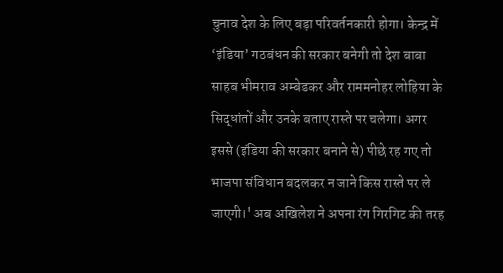चुनाव देश के लिए बड़ा परिवर्तनकारी होगा। केन्द्र में ‘इंडिया’ गठबंधन की सरकार बनेगी तो देश बाबा साहब भीमराव अम्बेडकर और राममनोहर लोहिया के सिद्धांतों और उनके बताए रास्ते पर चलेगा। अगर इससे (इंडिया की सरकार बनाने से) पीछे रह गए तो भाजपा संविधान बदलकर न जाने किस रास्ते पर ले जाएगी।' अब अखिलेश ने अपना रंग गिरगिट की तरह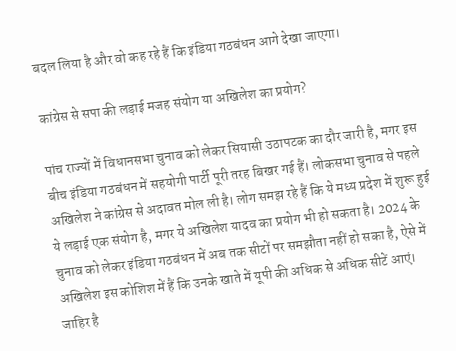बदल लिया है और वो कह रहे हैं कि इंडिया गठबंधन आगे देखा जाएगा।

कांग्रेस से सपा की लड़ाई मजह संयोग या अखिलेश का प्रयोग?

पांच राज्यों में विधानसभा चुनाव को लेकर सियासी उठापटक का दौर जारी है, मगर इस बीच इंडिया गठबंधन में सहयोगी पार्टी पूरी तरह बिखर गई हैं। लोकसभा चुनाव से पहले अखिलेश ने कांग्रेस से अदावत मोल ली है। लोग समझ रहे हैं कि ये मध्य प्रदेश में शुरू हुई ये लड़ाई एक संयोग है, मगर ये अखिलेश यादव का प्रयोग भी हो सकता है। 2024 के चुनाव को लेकर इंडिया गठबंधन में अब तक सीटों पर समझौता नहीं हो सका है, ऐसे में अखिलेश इस कोशिश में हैं कि उनके खाते में यूपी की अधिक से अधिक सीटें आएं। जाहिर है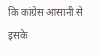कि कांग्रेस आसानी से इसके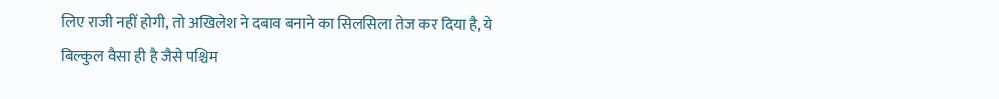लिए राजी नहीं होगी, तो अखिलेश ने दबाव बनाने का सिलसिला तेज कर दिया है, ये बिल्कुल वैसा ही है जैसे पश्चिम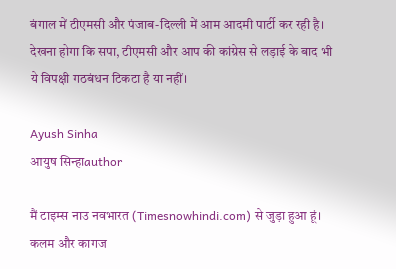बंगाल में टीएमसी और पंजाब-दिल्ली में आम आदमी पार्टी कर रही है। देखना होगा कि सपा, टीएमसी और आप की कांग्रेस से लड़ाई के बाद भी ये विपक्षी गठबंधन टिकटा है या नहीं।

Ayush Sinha
आयुष सिन्हाauthor

मैं टाइम्स नाउ नवभारत (Timesnowhindi.com) से जुड़ा हुआ हूं। कलम और कागज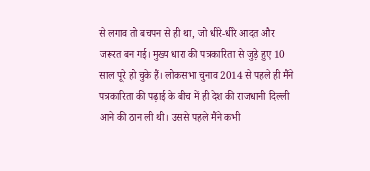से लगाव तो बचपन से ही था, जो धीरे-धीरे आदत और जरूरत बन गई। मुख्य धारा की पत्रकारिता से जुड़े हुए 10 साल पूरे हो चुके हैं। लोकसभा चुनाव 2014 से पहले ही मैंने पत्रकारिता की पढ़ाई के बीच में ही देश की राजधानी दिल्ली आने की ठान ली थी। उससे पहले मैंने कभी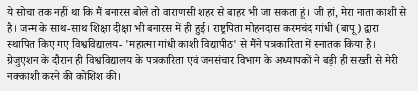ये सोचा तक नहीं था कि मैं बनारस बोले तो वाराणसी शहर से बाहर भी जा सकता हूं। जी हां, मेरा नाता काशी से है। जन्म के साथ-साथ शिक्षा दीक्षा भी बनारस में ही हुई। राष्ट्रपिता मोहनदास करमचंद गांधी (बापू) द्वारा स्थापित किए गए विश्वविद्यालय- 'महात्मा गांधी काशी विद्यापीठ' से मैंने पत्रकारिता में स्नातक किया है। ग्रेजुएशन के दौरान ही विश्वविद्यालय के पत्रकारिता एवं जनसंचार विभाग के अध्यापकों ने बड़ी ही सख्ती से मेरी नक्काशी करने की कोशिश की।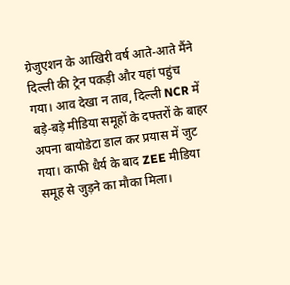ग्रेजुएशन के आखिरी वर्ष आते-आते मैंने दिल्ली की ट्रेन पकड़ी और यहां पहुंच गया। आव देखा न ताव, दिल्ली NCR में बड़े-बड़े मीडिया समूहों के दफ्तरों के बाहर अपना बायोडेटा डाल कर प्रयास में जुट गया। काफी धैर्य के बाद ZEE मीडिया समूह से जुड़ने का मौका मिला।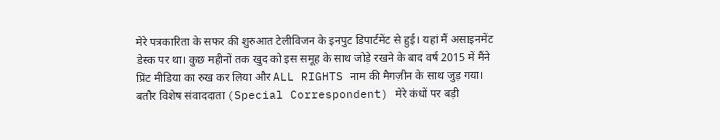मेरे पत्रकारिता के सफर की शुरुआत टेलीविजन के इनपुट डिपार्टमेंट से हुई। यहां मैं असाइनमेंट डेस्क पर था। कुछ महीनों तक खुद को इस समूह के साथ जोड़े रखने के बाद वर्ष 2015 में मैंने प्रिंट मीडिया का रुख कर लिया और ALL RIGHTS नाम की मैगज़ीन के साथ जुड़ गया। बतौर विशेष संवाददाता (Special Correspondent) मेरे कंधों पर बड़ी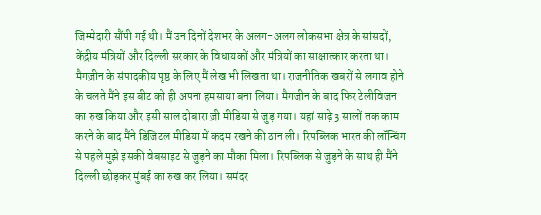जिम्मेदारी सौंपी गई थी। मैं उन दिनों देशभर के अलग-अलग लोकसभा क्षेत्र के सांसदों, केंद्रीय मंत्रियों और दिल्ली सरकार के विधायकों और मंत्रियों का साक्षात्कार करता था। मैगज़ीन के संपादकीय पृष्ठ के लिए मैं लेख भी लिखता था। राजनीतिक खबरों से लगाव होने के चलते मैंने इस बीट को ही अपना हमसाया बना लिया। मैगजीन के बाद फिर टेलीविजन का रुख किया और इसी साल दोबारा ज़ी मीडिया से जुड़ गया। यहां साढ़े 3 सालों तक काम करने के बाद मैंने डिजिटल मीडिया में कदम रखने की ठान ली। रिपब्लिक भारत की लॉन्चिंग से पहले मुझे इसकी वेबसाइट से जुड़ने का मौका मिला। रिपब्लिक से जुड़ने के साथ ही मैंने दिल्ली छोड़कर मुंबई का रुख कर लिया। समंदर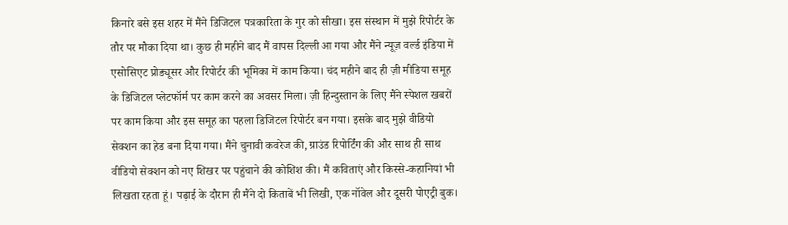किनारे बसे इस शहर में मैंने डिजिटल पत्रकारिता के गुर को सीखा। इस संस्थान में मुझे रिपोर्टर के तौर पर मौका दिया था। कुछ ही महीने बाद मैं वापस दिल्ली आ गया और मैंने न्यूज़ वर्ल्ड इंडिया में एसोसिएट प्रोड्यूसर और रिपोर्टर की भूमिका में काम किया। चंद महीने बाद ही ज़ी मीडिया समूह के डिजिटल प्लेटफॉर्म पर काम करने का अवसर मिला। ज़ी हिन्दुस्तान के लिए मैंने स्पेशल खबरों पर काम किया और इस समूह का पहला डिजिटल रिपोर्टर बन गया। इसके बाद मुझे वीडियो सेक्शन का हेड बना दिया गया। मैंने चुनावी कवरेज की, ग्राउंड रिपोर्टिंग की और साथ ही साथ वीडियो सेक्शन को नए शिखर पर पहुंचाने की कोशिश की। मैं कविताएं और किस्से-कहानियां भी लिखता रहता हूं। पढ़ाई के दौरान ही मैंने दो किताबें भी लिखी, एक नॉवेल और दूसरी पोएट्री बुक।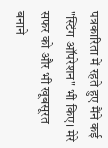पत्रकारिता में रहते हुए मैंने कई "स्टिंग ऑपरेशन" भी किए। मेरे सफर को और भी खूबसूरत बनाने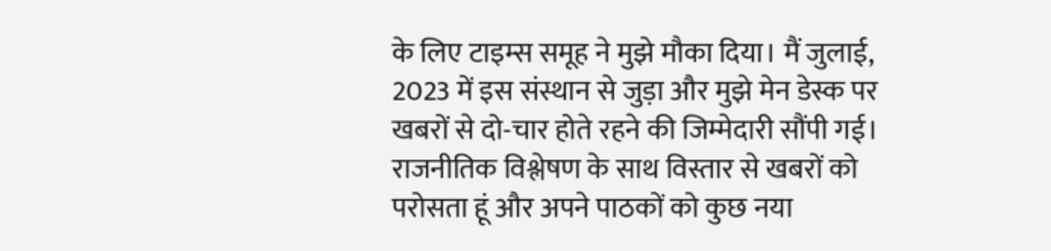के लिए टाइम्स समूह ने मुझे मौका दिया। मैं जुलाई, 2023 में इस संस्थान से जुड़ा और मुझे मेन डेस्क पर खबरों से दो-चार होते रहने की जिम्मेदारी सौंपी गई। राजनीतिक विश्लेषण के साथ विस्तार से खबरों को परोसता हूं और अपने पाठकों को कुछ नया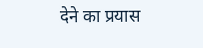देने का प्रयास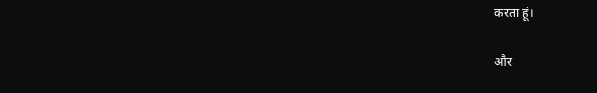करता हूं।

और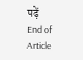पढ़ें
End of Article